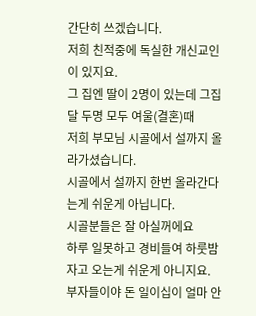간단히 쓰겠습니다.
저희 친적중에 독실한 개신교인이 있지요.
그 집엔 딸이 2명이 있는데 그집달 두명 모두 여울(결혼)때
저희 부모님 시골에서 설까지 올라가셨습니다.
시골에서 설까지 한번 올라간다는게 쉬운게 아닙니다.
시골분들은 잘 아실꺼에요
하루 일못하고 경비들여 하룻밤 자고 오는게 쉬운게 아니지요.
부자들이야 돈 일이십이 얼마 안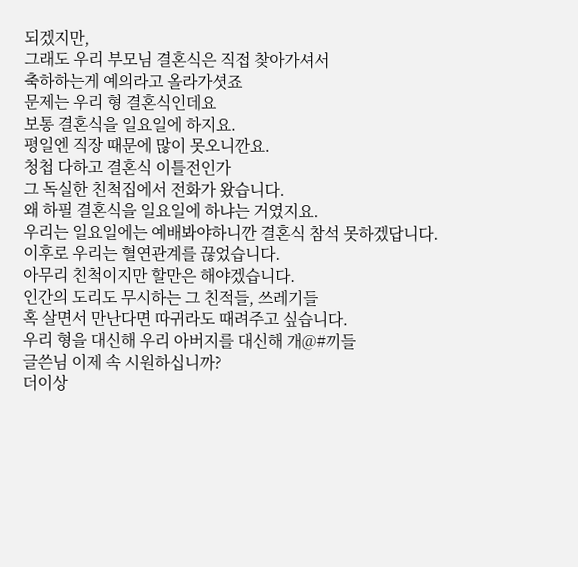되겠지만,
그래도 우리 부모님 결혼식은 직접 찾아가셔서
축하하는게 예의라고 올라가셧죠
문제는 우리 형 결혼식인데요
보통 결혼식을 일요일에 하지요.
평일엔 직장 때문에 많이 못오니깐요.
청첩 다하고 결혼식 이틀전인가
그 독실한 친척집에서 전화가 왔습니다.
왜 하필 결혼식을 일요일에 하냐는 거였지요.
우리는 일요일에는 예배봐야하니깐 결혼식 참석 못하겠답니다.
이후로 우리는 혈연관계를 끊었습니다.
아무리 친척이지만 할만은 해야겠습니다.
인간의 도리도 무시하는 그 친적들, 쓰레기들
혹 살면서 만난다면 따귀라도 때려주고 싶습니다.
우리 형을 대신해 우리 아버지를 대신해 개@#끼들
글쓴님 이제 속 시원하십니까?
더이상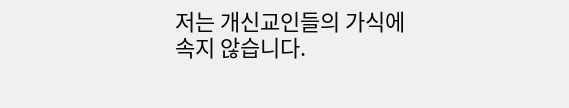저는 개신교인들의 가식에 속지 않습니다.